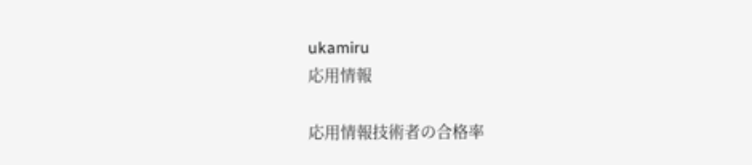ukamiru
応用情報

応用情報技術者の合格率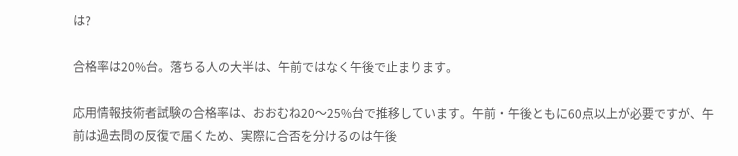は?

合格率は20%台。落ちる人の大半は、午前ではなく午後で止まります。

応用情報技術者試験の合格率は、おおむね20〜25%台で推移しています。午前・午後ともに60点以上が必要ですが、午前は過去問の反復で届くため、実際に合否を分けるのは午後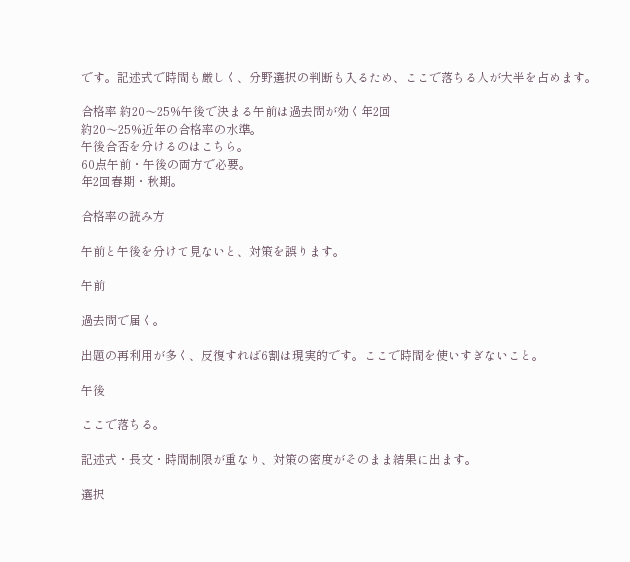です。記述式で時間も厳しく、分野選択の判断も入るため、ここで落ちる人が大半を占めます。

合格率 約20〜25%午後で決まる午前は過去問が効く年2回
約20〜25%近年の合格率の水準。
午後合否を分けるのはこちら。
60点午前・午後の両方で必要。
年2回春期・秋期。

合格率の読み方

午前と午後を分けて見ないと、対策を誤ります。

午前

過去問で届く。

出題の再利用が多く、反復すれば6割は現実的です。ここで時間を使いすぎないこと。

午後

ここで落ちる。

記述式・長文・時間制限が重なり、対策の密度がそのまま結果に出ます。

選択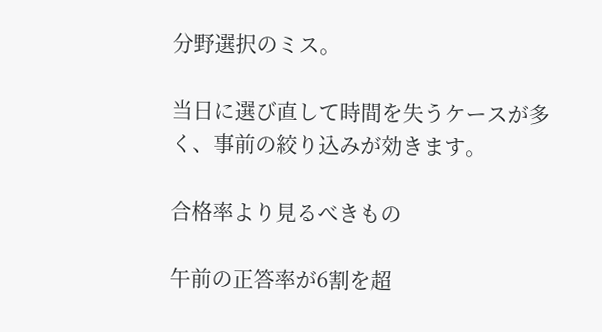分野選択のミス。

当日に選び直して時間を失うケースが多く、事前の絞り込みが効きます。

合格率より見るべきもの

午前の正答率が6割を超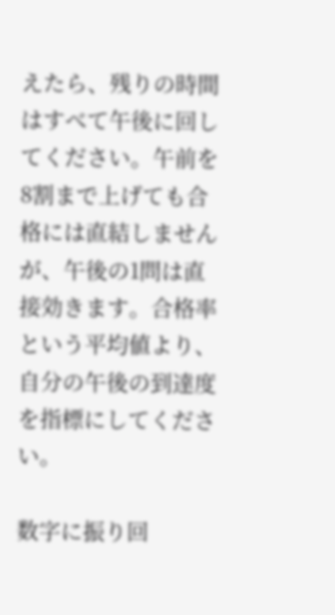えたら、残りの時間はすべて午後に回してください。午前を8割まで上げても合格には直結しませんが、午後の1問は直接効きます。合格率という平均値より、自分の午後の到達度を指標にしてください。

数字に振り回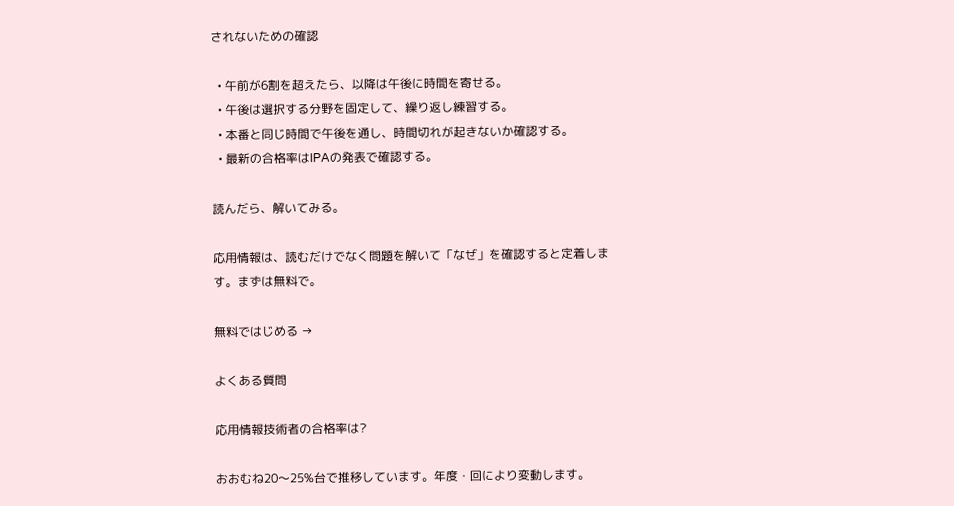されないための確認

  • 午前が6割を超えたら、以降は午後に時間を寄せる。
  • 午後は選択する分野を固定して、繰り返し練習する。
  • 本番と同じ時間で午後を通し、時間切れが起きないか確認する。
  • 最新の合格率はIPAの発表で確認する。

読んだら、解いてみる。

応用情報は、読むだけでなく問題を解いて「なぜ」を確認すると定着します。まずは無料で。

無料ではじめる →

よくある質問

応用情報技術者の合格率は?

おおむね20〜25%台で推移しています。年度・回により変動します。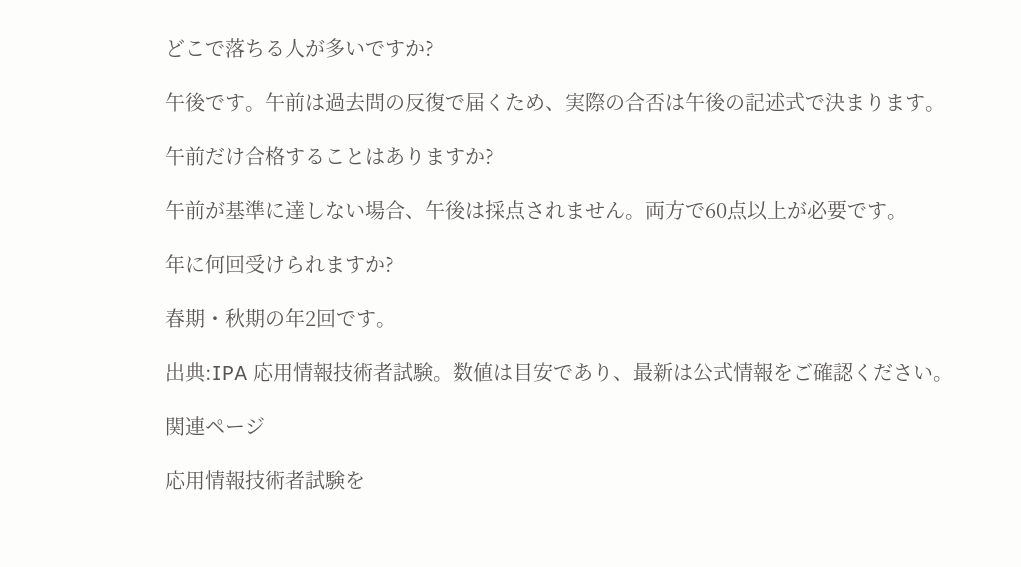どこで落ちる人が多いですか?

午後です。午前は過去問の反復で届くため、実際の合否は午後の記述式で決まります。

午前だけ合格することはありますか?

午前が基準に達しない場合、午後は採点されません。両方で60点以上が必要です。

年に何回受けられますか?

春期・秋期の年2回です。

出典:IPA 応用情報技術者試験。数値は目安であり、最新は公式情報をご確認ください。

関連ページ

応用情報技術者試験を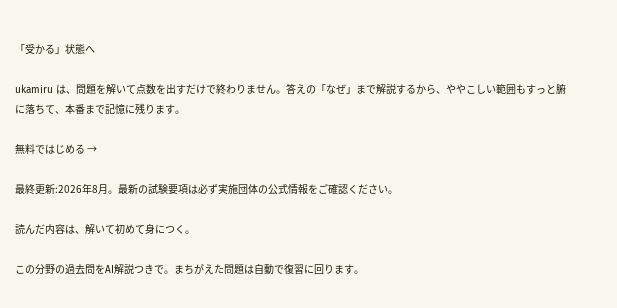「受かる」状態へ

ukamiru は、問題を解いて点数を出すだけで終わりません。答えの「なぜ」まで解説するから、ややこしい範囲もすっと腑に落ちて、本番まで記憶に残ります。

無料ではじめる →

最終更新:2026年8月。最新の試験要項は必ず実施団体の公式情報をご確認ください。

読んだ内容は、解いて初めて身につく。

この分野の過去問をAI解説つきで。まちがえた問題は自動で復習に回ります。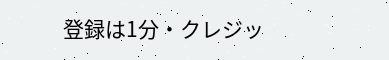登録は1分・クレジッ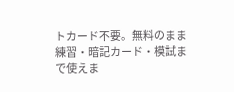トカード不要。無料のまま練習・暗記カード・模試まで使えま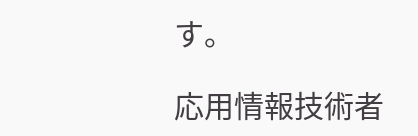す。

応用情報技術者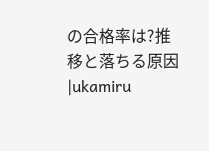の合格率は?推移と落ちる原因|ukamiru